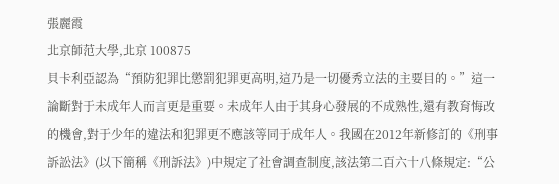張麗霞
北京師范大學,北京 100875
貝卡利亞認為“預防犯罪比懲罰犯罪更高明,這乃是一切優秀立法的主要目的。”這一論斷對于未成年人而言更是重要。未成年人由于其身心發展的不成熟性,還有教育悔改的機會,對于少年的違法和犯罪更不應該等同于成年人。我國在2012年新修訂的《刑事訴訟法》(以下簡稱《刑訴法》)中規定了社會調查制度,該法第二百六十八條規定:“公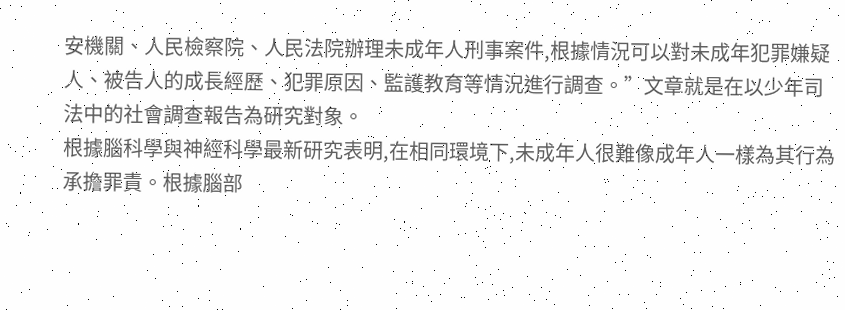安機關、人民檢察院、人民法院辦理未成年人刑事案件,根據情況可以對未成年犯罪嫌疑人、被告人的成長經歷、犯罪原因、監護教育等情況進行調查。”文章就是在以少年司法中的社會調查報告為研究對象。
根據腦科學與神經科學最新研究表明,在相同環境下,未成年人很難像成年人一樣為其行為承擔罪責。根據腦部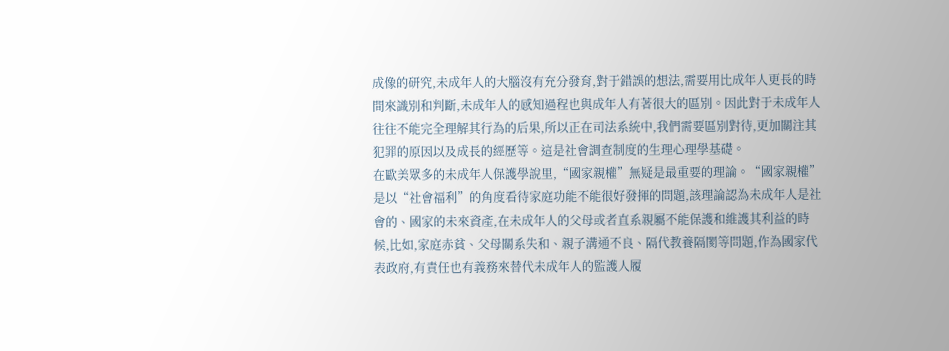成像的研究,未成年人的大腦沒有充分發育,對于錯誤的想法,需要用比成年人更長的時間來識別和判斷,未成年人的感知過程也與成年人有著很大的區別。因此對于未成年人往往不能完全理解其行為的后果,所以正在司法系統中,我們需要區別對待,更加關注其犯罪的原因以及成長的經歷等。這是社會調查制度的生理心理學基礎。
在歐美眾多的未成年人保護學說里,“國家親權”無疑是最重要的理論。“國家親權”是以“社會福利”的角度看待家庭功能不能很好發揮的問題,該理論認為未成年人是社會的、國家的未來資產,在未成年人的父母或者直系親屬不能保護和維護其利益的時候,比如,家庭赤貧、父母關系失和、親子溝通不良、隔代教養隔閡等問題,作為國家代表政府,有責任也有義務來替代未成年人的監護人履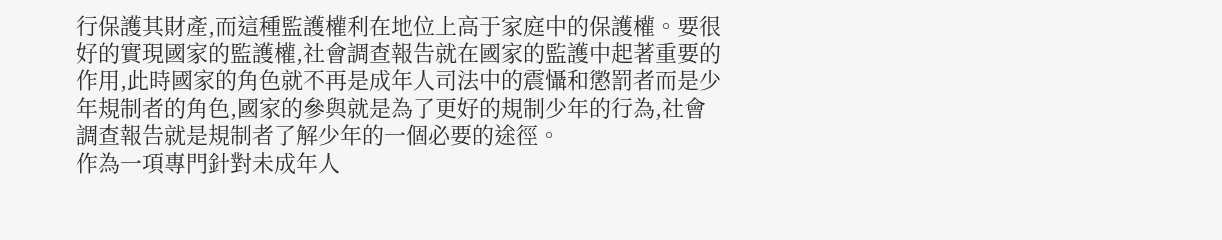行保護其財產,而這種監護權利在地位上高于家庭中的保護權。要很好的實現國家的監護權,社會調查報告就在國家的監護中起著重要的作用,此時國家的角色就不再是成年人司法中的震懾和懲罰者而是少年規制者的角色,國家的參與就是為了更好的規制少年的行為,社會調查報告就是規制者了解少年的一個必要的途徑。
作為一項專門針對未成年人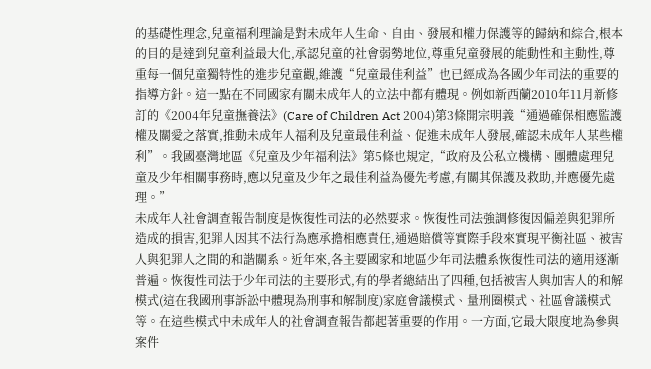的基礎性理念,兒童福利理論是對未成年人生命、自由、發展和權力保護等的歸納和綜合,根本的目的是達到兒童利益最大化,承認兒童的社會弱勢地位,尊重兒童發展的能動性和主動性,尊重每一個兒童獨特性的進步兒童觀,維護“兒童最佳利益”也已經成為各國少年司法的重要的指導方針。這一點在不同國家有關未成年人的立法中都有體現。例如新西蘭2010年11月新修訂的《2004年兒童撫養法》(Care of Children Act 2004)第3條開宗明義“通過確保相應監護權及關愛之落實,推動未成年人福利及兒童最佳利益、促進未成年人發展,確認未成年人某些權利”。我國臺灣地區《兒童及少年福利法》第5條也規定,“政府及公私立機構、團體處理兒童及少年相關事務時,應以兒童及少年之最佳利益為優先考慮,有關其保護及救助,并應優先處理。”
未成年人社會調查報告制度是恢復性司法的必然要求。恢復性司法強調修復因偏差與犯罪所造成的損害,犯罪人因其不法行為應承擔相應責任,通過賠償等實際手段來實現平衡社區、被害人與犯罪人之間的和諧關系。近年來,各主要國家和地區少年司法體系恢復性司法的適用逐漸普遍。恢復性司法于少年司法的主要形式,有的學者總結出了四種,包括被害人與加害人的和解模式(這在我國刑事訴訟中體現為刑事和解制度)家庭會議模式、量刑圈模式、社區會議模式等。在這些模式中未成年人的社會調查報告都起著重要的作用。一方面,它最大限度地為參與案件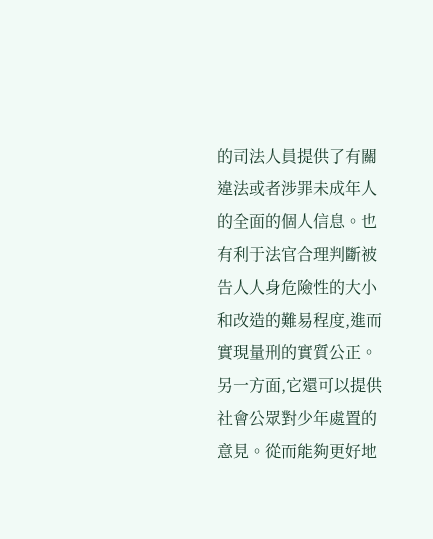的司法人員提供了有關違法或者涉罪未成年人的全面的個人信息。也有利于法官合理判斷被告人人身危險性的大小和改造的難易程度,進而實現量刑的實質公正。另一方面,它還可以提供社會公眾對少年處置的意見。從而能夠更好地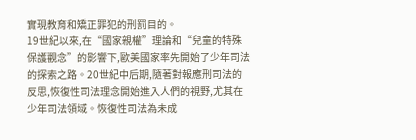實現教育和矯正罪犯的刑罰目的。
19世紀以來,在“國家親權”理論和“兒童的特殊保護觀念”的影響下,歐美國家率先開始了少年司法的探索之路。20世紀中后期,隨著對報應刑司法的反思,恢復性司法理念開始進入人們的視野,尤其在少年司法領域。恢復性司法為未成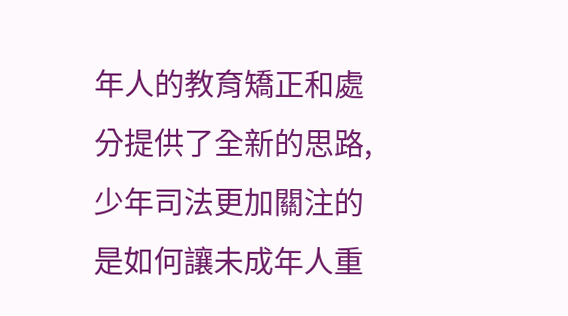年人的教育矯正和處分提供了全新的思路,少年司法更加關注的是如何讓未成年人重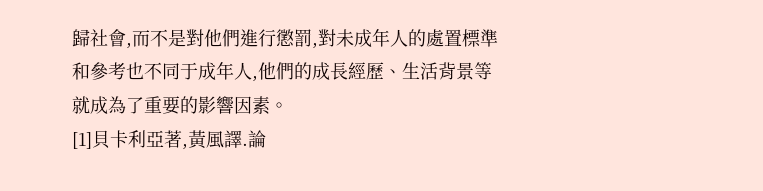歸社會,而不是對他們進行懲罰,對未成年人的處置標準和參考也不同于成年人,他們的成長經歷、生活背景等就成為了重要的影響因素。
[1]貝卡利亞著,黃風譯.論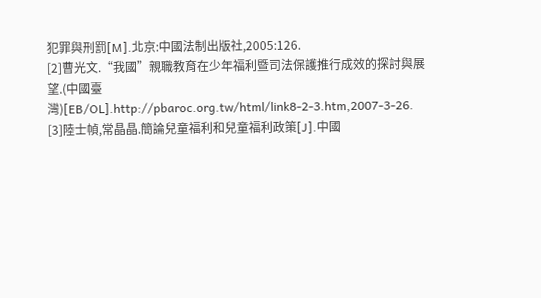犯罪與刑罰[M].北京:中國法制出版社,2005:126.
[2]曹光文.“我國”親職教育在少年福利暨司法保護推行成效的探討與展望.(中國臺灣)[EB/OL].http://pbaroc.org.tw/html/link8-2-3.htm,2007-3-26.
[3]陸士幀,常晶晶.簡論兒童福利和兒童福利政策[J].中國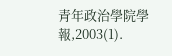青年政治學院學報,2003(1).